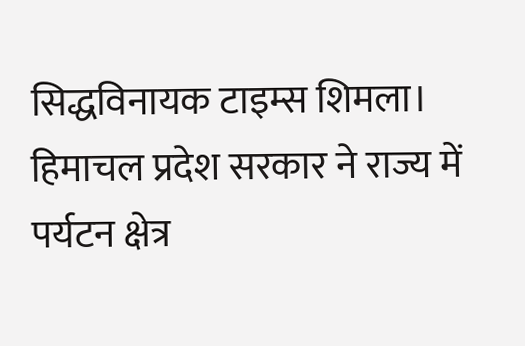सिद्धविनायक टाइम्स शिमला। हिमाचल प्रदेश सरकार ने राज्य में पर्यटन क्षेत्र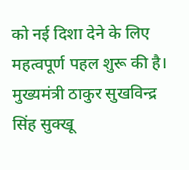को नई दिशा देने के लिए महत्वपूर्ण पहल शुरू की है। मुख्यमंत्री ठाकुर सुखविन्द्र सिंह सुक्खू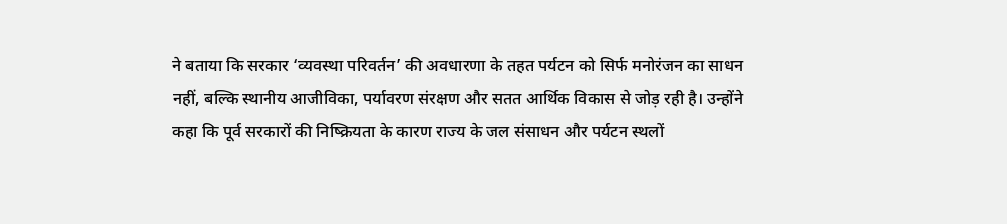ने बताया कि सरकार ‘व्यवस्था परिवर्तन’ की अवधारणा के तहत पर्यटन को सिर्फ मनोरंजन का साधन नहीं, बल्कि स्थानीय आजीविका, पर्यावरण संरक्षण और सतत आर्थिक विकास से जोड़ रही है। उन्होंने कहा कि पूर्व सरकारों की निष्क्रियता के कारण राज्य के जल संसाधन और पर्यटन स्थलों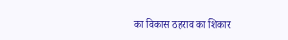का विकास ठहराव का शिकार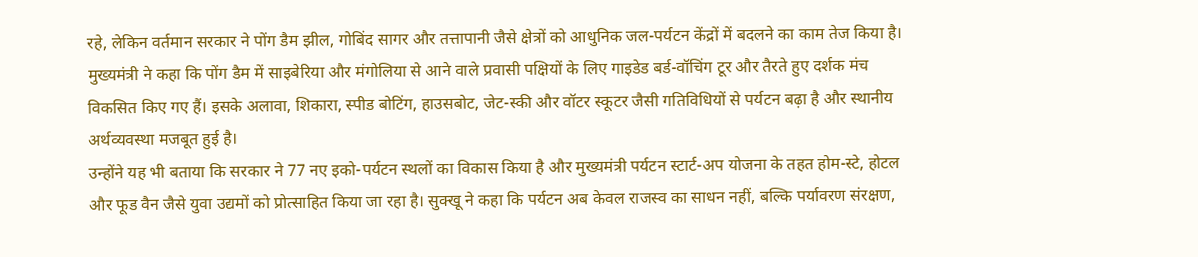रहे, लेकिन वर्तमान सरकार ने पोंग डैम झील, गोबिंद सागर और तत्तापानी जैसे क्षेत्रों को आधुनिक जल-पर्यटन केंद्रों में बदलने का काम तेज किया है। मुख्यमंत्री ने कहा कि पोंग डैम में साइबेरिया और मंगोलिया से आने वाले प्रवासी पक्षियों के लिए गाइडेड बर्ड-वॉचिंग टूर और तैरते हुए दर्शक मंच विकसित किए गए हैं। इसके अलावा, शिकारा, स्पीड बोटिंग, हाउसबोट, जेट-स्की और वॉटर स्कूटर जैसी गतिविधियों से पर्यटन बढ़ा है और स्थानीय अर्थव्यवस्था मजबूत हुई है।
उन्होंने यह भी बताया कि सरकार ने 77 नए इको-पर्यटन स्थलों का विकास किया है और मुख्यमंत्री पर्यटन स्टार्ट-अप योजना के तहत होम-स्टे, होटल और फूड वैन जैसे युवा उद्यमों को प्रोत्साहित किया जा रहा है। सुक्खू ने कहा कि पर्यटन अब केवल राजस्व का साधन नहीं, बल्कि पर्यावरण संरक्षण,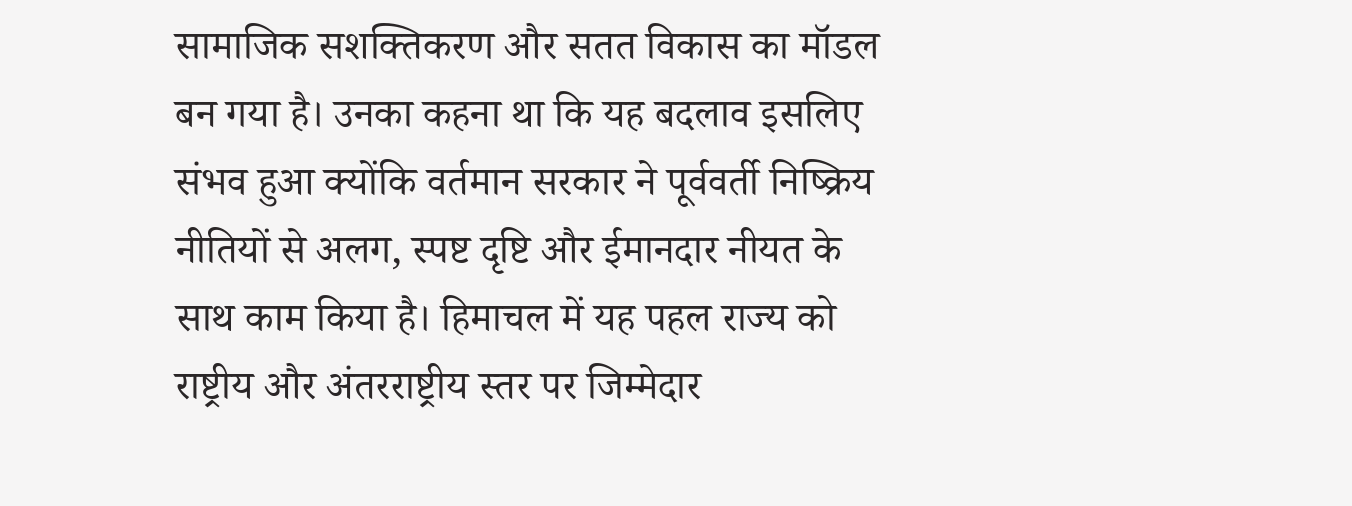सामाजिक सशक्तिकरण और सतत विकास का मॉडल बन गया है। उनका कहना था कि यह बदलाव इसलिए संभव हुआ क्योंकि वर्तमान सरकार ने पूर्ववर्ती निष्क्रिय नीतियों से अलग, स्पष्ट दृष्टि और ईमानदार नीयत के साथ काम किया है। हिमाचल में यह पहल राज्य को राष्ट्रीय और अंतरराष्ट्रीय स्तर पर जिम्मेदार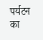पर्यटन का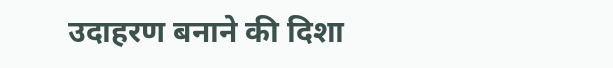उदाहरण बनाने की दिशा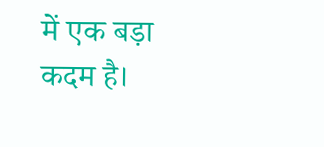में एक बड़ा कदम है।